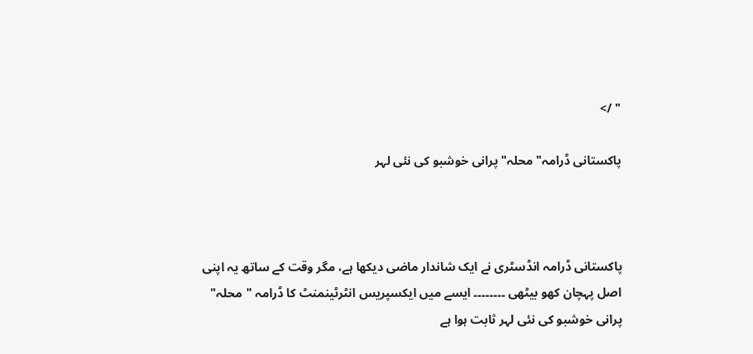" />

پاکستانی ڈرامہ" محلہ" پرانی خوشبو کی نئی لہر



پاکستانی ڈرامہ انڈسٹری نے ایک شاندار ماضی دیکھا ہے، مگر وقت کے ساتھ یہ اپنی اصل پہچان کھو بیٹھی ۔۔۔۔۔۔۔۔ ایسے میں ایکسپریس انٹرٹینمنٹ کا ڈرامہ "محلہ" پرانی خوشبو کی نئی لہر ثابت ہوا ہے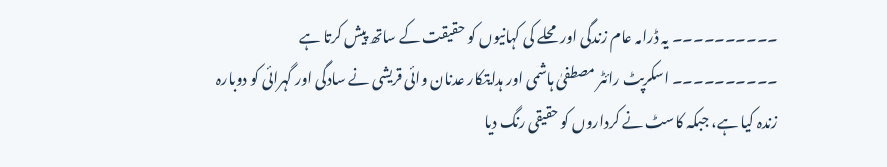۔۔۔۔۔۔۔۔۔۔ یہ ڈرامہ عام زندگی اور محلے کی کہانیوں کو حقیقت کے ساتھ پیش کرتا ہے ۔۔۔۔۔۔۔۔۔۔ اسکرپٹ رائٹر مصطفیٰ ہاشمی اور ہدایتکار عدنان وائی قریشی نے سادگی اور گہرائی کو دوبارہ زندہ کیا ہے، جبکہ کاسٹ نے کرداروں کو حقیقی رنگ دیا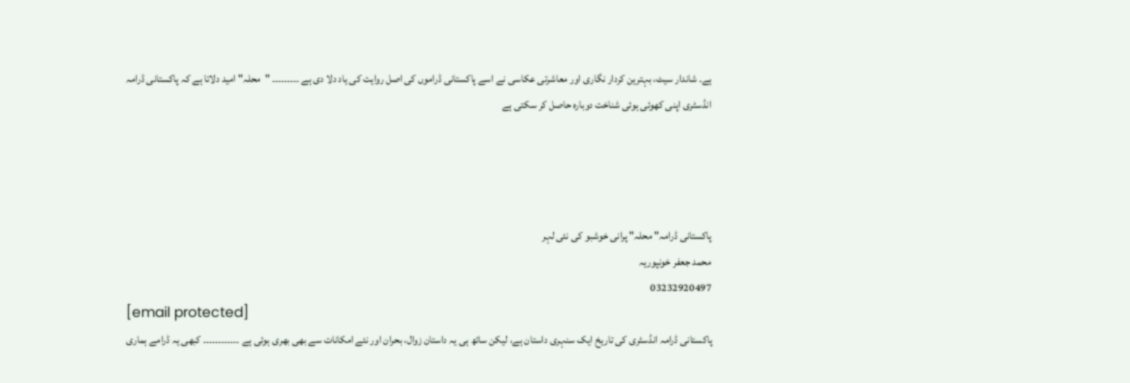ہے۔ شاندار سیٹ، بہترین کردار نگاری اور معاشرتی عکاسی نے اسے پاکستانی ڈراموں کی اصل روایت کی یاد دلا دی ہے ۔۔۔۔۔۔۔۔۔ "محلہ" امید دلاتا ہے کہ پاکستانی ڈرامہ انڈسٹری اپنی کھوئی ہوئی شناخت دوبارہ حاصل کر سکتی ہے




پاکستانی ڈرامہ" محلہ" پرانی خوشبو کی نئی لہر
محمد جعفر خونپوریہ
03232920497
[email protected]
پاکستانی ڈرامہ انڈسٹری کی تاریخ ایک سنہری داستان ہے، لیکن ساتھ ہی یہ داستان زوال، بحران اور نئے امکانات سے بھی بھری ہوئی ہے ۔۔۔۔۔۔۔۔۔۔۔۔ کبھی یہ ڈرامے ہماری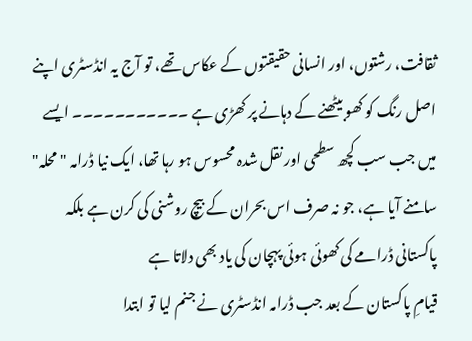ثقافت، رشتوں، اور انسانی حقیقتوں کے عکاس تھے، تو آج یہ انڈسٹری اپنے اصل رنگ کو کھو بیٹھنے کے دہانے پر کھڑی ہے ۔۔۔۔۔۔۔۔۔۔۔ ایسے میں جب سب کچھ سطحی اور نقل شدہ محسوس ہو رہا تھا، ایک نیا ڈرامہ "محلہ" سامنے آیا ہے، جو نہ صرف اس بحران کے بیچ روشنی کی کرن ہے بلکہ پاکستانی ڈرامے کی کھوئی ہوئی پہچان کی یاد بھی دلاتا ہے
قیامِ پاکستان کے بعد جب ڈرامہ انڈسٹری نے جنم لیا تو ابتدا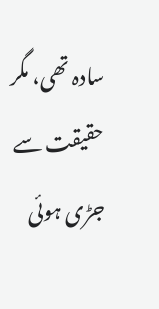سادہ تھی، مگر حقیقت سے جڑی ہوئی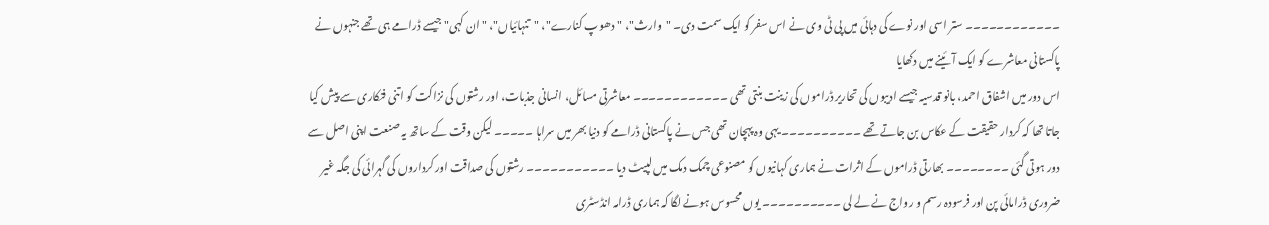۔۔۔۔۔۔۔۔۔۔۔۔ ستر اسی اور نوے کی دہائی میں پی ٹی وی نے اس سفر کو ایک سمت دی۔ "وارث"، "دھوپ کنارے"، "تنہائیاں"، "ان کہی" جیسے ڈرامے ہی تھے جنہوں نے پاکستانی معاشرے کو ایک آئینے میں دکھایا
اس دور میں اشفاق احمد، بانو قدسیہ جیسے ادیبوں کی تحاریر ڈراموں کی زینت بنتی تھی ۔۔۔۔۔۔۔۔۔۔۔۔ معاشرتی مسائل، انسانی جذبات، اور رشتوں کی نزاکت کو اتنی فنکاری سے پیش کیا جاتا تھا کہ کردار حقیقت کے عکاس بن جاتے تھے ۔۔۔۔۔۔۔۔۔۔ یہی وہ پہچان تھی جس نے پاکستانی ڈرامے کو دنیا بھر میں سراہا ۔۔۔۔۔ لیکن وقت کے ساتھ یہ صنعت اپنی اصل سے دور ہوتی گئی ۔۔۔۔۔۔۔۔ بھارتی ڈراموں کے اثرات نے ہماری کہانیوں کو مصنوعی چمک دمک میں لپیٹ دیا ۔۔۔۔۔۔۔۔۔۔۔ رشتوں کی صداقت اور کرداروں کی گہرائی کی جگہ غیر ضروری ڈرامائی پن اور فرسودہ رسم و رواج نے لے لی ۔۔۔۔۔۔۔۔۔۔ یوں محسوس ہونے لگا کہ ہماری ڈرامہ انڈسٹری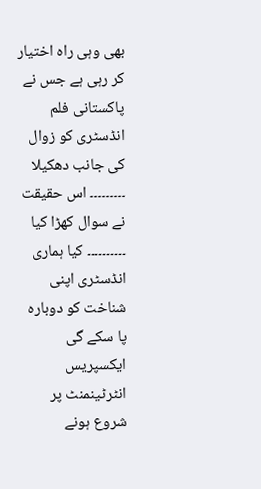بھی وہی راہ اختیار کر رہی ہے جس نے پاکستانی فلم انڈسٹری کو زوال کی جانب دھکیلا ۔۔۔۔۔۔۔۔۔ اس حقیقت نے سوال کھڑا کیا ۔۔۔۔۔۔۔۔۔۔ کیا ہماری انڈسٹری اپنی شناخت کو دوبارہ پا سکے گی
ایکسپریس انٹرٹینمنٹ پر شروع ہونے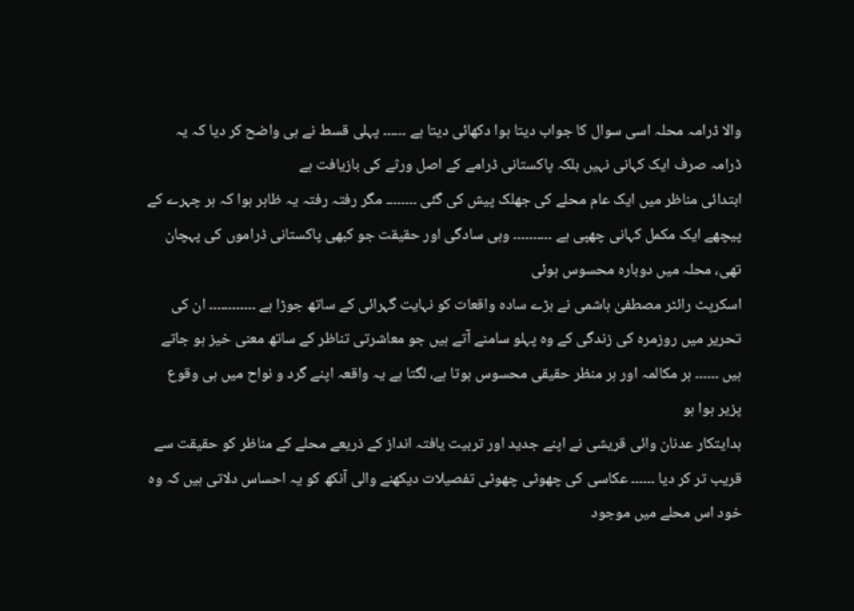والا ڈرامہ محلہ اسی سوال کا جواب دیتا ہوا دکھائی دیتا ہے ۔۔۔۔۔۔ پہلی قسط نے ہی واضح کر دیا کہ یہ ڈرامہ صرف ایک کہانی نہیں بلکہ پاکستانی ڈرامے کے اصل ورثے کی بازیافت ہے
ابتدائی مناظر میں ایک عام محلے کی جھلک پیش کی گئی ۔۔۔۔۔۔۔۔ مگر رفتہ رفتہ یہ ظاہر ہوا کہ ہر چہرے کے پیچھے ایک مکمل کہانی چھپی ہے ۔۔۔۔۔۔۔۔۔۔ وہی سادگی اور حقیقت جو کبھی پاکستانی ڈراموں کی پہچان تھی، محلہ میں دوبارہ محسوس ہوئی
اسکرپٹ رائٹر مصطفیٰ ہاشمی نے بڑے سادہ واقعات کو نہایت گہرائی کے ساتھ جوڑا ہے ۔۔۔۔۔۔۔۔۔۔۔۔ ان کی تحریر میں روزمرہ کی زندگی کے وہ پہلو سامنے آتے ہیں جو معاشرتی تناظر کے ساتھ معنی خیز ہو جاتے ہیں ۔۔۔۔۔۔ ہر مکالمہ اور ہر منظر حقیقی محسوس ہوتا ہے، لگتا ہے یہ واقعہ اپنے گرد و نواح میں ہی وقوع پزیر ہوا ہو
ہدایتکار عدنان وائی قریشی نے اپنے جدید اور تربیت یافتہ انداز کے ذریعے محلے کے مناظر کو حقیقت سے قریب تر کر دیا ۔۔۔۔۔۔ عکاسی کی چھوٹی چھوٹی تفصیلات دیکھنے والی آنکھ کو یہ احساس دلاتی ہیں کہ وہ خود اس محلے میں موجود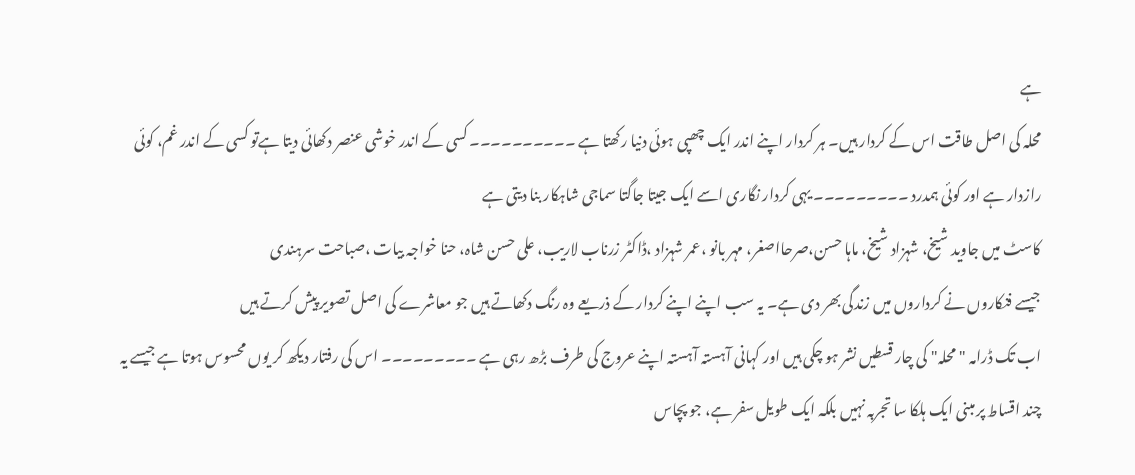ہے
محلہ کی اصل طاقت اس کے کردار ہیں۔ ہر کردار اپنے اندر ایک چھپی ہوئی دنیا رکھتا ہے ۔۔۔۔۔۔۔۔۔۔ کسی کے اندر خوشی عنصر دکھائی دیتا ہےتو کسی کے اندر غم، کوئی رازدار ہے اور کوئی ہمدرد ۔۔۔۔۔۔۔۔۔ یہی کردار نگاری اسے ایک جیتا جاگتا سماجی شاہکار بنا دیتی ہے
کاسٹ میں جاوید شیخ، شہزاد شیخ، ماہا حسن،صرحااصغر، مہر بانو ،عمر شہزاد ،ڈاکٹر زرناب لاریب، علی حسن شاہ، حنا خواجہ بیات ،صباحت سرہندی
جیسے فنکاروں نے کرداروں میں زندگی بھر دی ہے۔ یہ سب اپنے اپنے کردار کے ذریعے وہ رنگ دکھاتے ہیں جو معاشرے کی اصل تصویر پیش کرتے ہیں
اب تک ڈرامہ "محلہ" کی چار قسطیں نشر ہو چکی ہیں اور کہانی آہستہ آہستہ اپنے عروج کی طرف بڑھ رہی ہے ۔۔۔۔۔۔۔۔۔ اس کی رفتار دیکھ کر یوں محسوس ہوتا ہے جیسے یہ چند اقساط پر مبنی ایک ہلکا سا تجربہ نہیں بلکہ ایک طویل سفر ہے، جو پچاس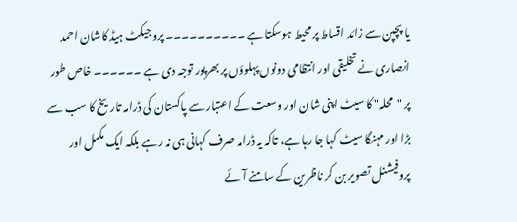یا پچپن سے زائد اقساط پر محیط ہوسکتا ہے ۔۔۔۔۔۔۔۔۔۔ پروجیکٹ ہیڈ کاشان احمد انصاری نے تخلیقی اور انتظامی دونوں پہلوؤں پر بھرپور توجہ دی ہے ۔۔۔۔۔۔ خاص طور پر "محلہ" کا سیٹ اپنی شان اور وسعت کے اعتبار سے پاکستان کی ڈرامہ تاریخ کا سب سے بڑا اور مہنگا سیٹ کہا جا رہا ہے، تاکہ یہ ڈرامہ صرف کہانی ہی نہ رہے بلکہ ایک مکمل اور پروفیشنل تصویر بن کر ناظرین کے سامنے آئے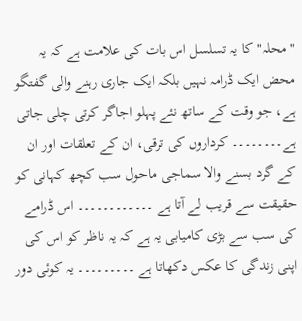"محلہ" کا یہ تسلسل اس بات کی علامت ہے کہ یہ محض ایک ڈرامہ نہیں بلکہ ایک جاری رہنے والی گفتگو ہے، جو وقت کے ساتھ نئے پہلو اجاگر کرتی چلی جاتی ہے۔۔۔۔۔۔۔۔ کرداروں کی ترقی، ان کے تعلقات اور ان کے گرد بسنے والا سماجی ماحول سب کچھ کہانی کو حقیقت سے قریب لے آتا ہے ۔۔۔۔۔۔۔۔۔۔۔۔ اس ڈرامے کی سب سے بڑی کامیابی یہ ہے کہ یہ ناظر کو اس کی اپنی زندگی کا عکس دکھاتا ہے ۔۔۔۔۔۔۔۔۔ یہ کوئی دور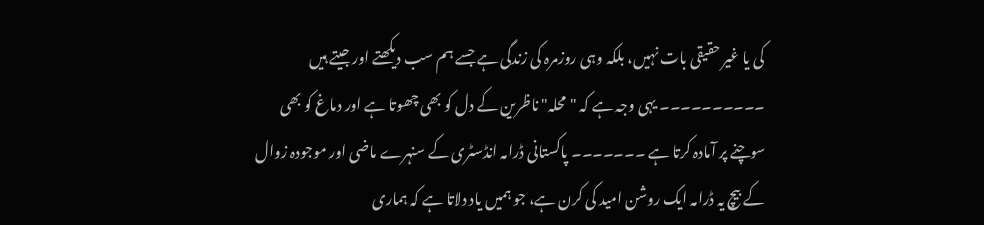کی یا غیر حقیقی بات نہیں، بلکہ وہی روزمرہ کی زندگی ہے جسے ہم سب دیکھتے اور جیتے ہیں ۔۔۔۔۔۔۔۔۔۔ یہی وجہ ہے کہ "محلہ" ناظرین کے دل کو بھی چھوتا ہے اور دماغ کو بھی سوچنے پر آمادہ کرتا ہے ۔۔۔۔۔۔۔ پاکستانی ڈرامہ انڈسٹری کے سنہرے ماضی اور موجودہ زوال کے بیچ یہ ڈرامہ ایک روشن امید کی کرن ہے، جو ہمیں یاد دلاتا ہے کہ ہماری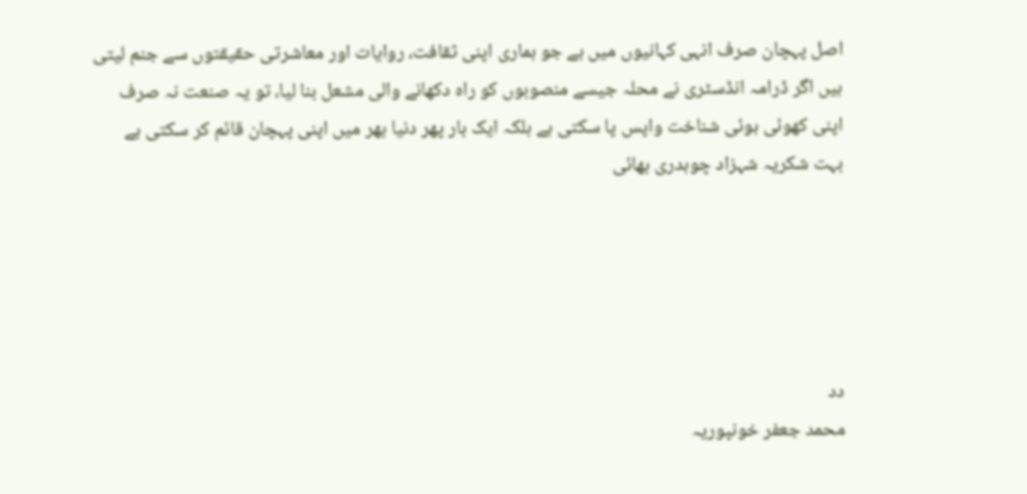اصل پہچان صرف انہی کہانیوں میں ہے جو ہماری اپنی ثقافت، روایات اور معاشرتی حقیقتوں سے جنم لیتی ہیں اگر ڈرامہ انڈسٹری نے محلہ جیسے منصوبوں کو راہ دکھانے والی مشعل بنا لیا، تو یہ صنعت نہ صرف اپنی کھوئی ہوئی شناخت واپس پا سکتی ہے بلکہ ایک بار پھر دنیا بھر میں اپنی پہچان قائم کر سکتی ہے
بہت شکریہ شہزاد چوہدری بھائی





دد
محمد جعفر خونپوریہ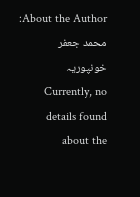About the Author: محمد جعفر خونپوریہ Currently, no details found about the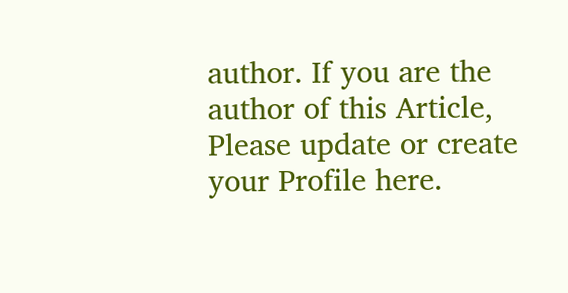author. If you are the author of this Article, Please update or create your Profile here.